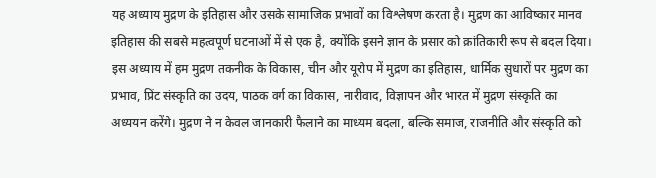यह अध्याय मुद्रण के इतिहास और उसके सामाजिक प्रभावों का विश्लेषण करता है। मुद्रण का आविष्कार मानव इतिहास की सबसे महत्वपूर्ण घटनाओं में से एक है, क्योंकि इसने ज्ञान के प्रसार को क्रांतिकारी रूप से बदल दिया। इस अध्याय में हम मुद्रण तकनीक के विकास, चीन और यूरोप में मुद्रण का इतिहास, धार्मिक सुधारों पर मुद्रण का प्रभाव, प्रिंट संस्कृति का उदय, पाठक वर्ग का विकास, नारीवाद, विज्ञापन और भारत में मुद्रण संस्कृति का अध्ययन करेंगे। मुद्रण ने न केवल जानकारी फैलाने का माध्यम बदला, बल्कि समाज, राजनीति और संस्कृति को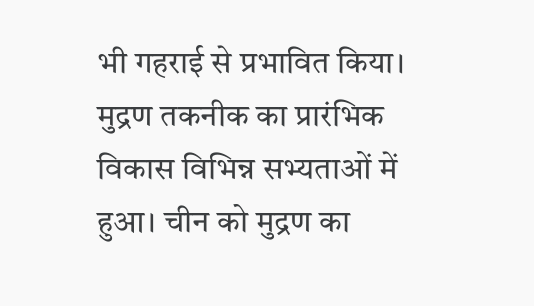भी गहराई से प्रभावित किया।
मुद्रण तकनीक का प्रारंभिक विकास विभिन्न सभ्यताओं में हुआ। चीन को मुद्रण का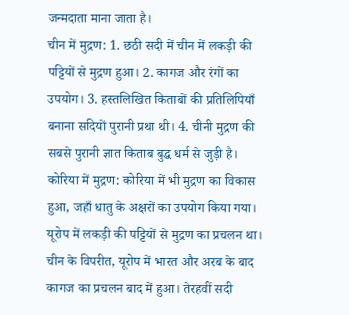जन्मदाता माना जाता है।
चीन में मुद्रण: 1. छठी सदी में चीन में लकड़ी की पट्टियों से मुद्रण हुआ। 2. कागज और रंगों का उपयोग। 3. हस्तलिखित किताबों की प्रतिलिपियाँ बनाना सदियों पुरानी प्रथा थी। 4. चीनी मुद्रण की सबसे पुरानी ज्ञात किताब बुद्ध धर्म से जुड़ी है।
कोरिया में मुद्रण: कोरिया में भी मुद्रण का विकास हुआ, जहाँ धातु के अक्षरों का उपयोग किया गया।
यूरोप में लकड़ी की पट्टियों से मुद्रण का प्रचलन था। चीन के विपरीत, यूरोप में भारत और अरब के बाद कागज का प्रचलन बाद में हुआ। तेरहवीं सदी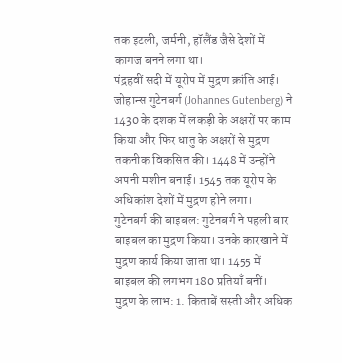तक इटली, जर्मनी, हॉलैंड जैसे देशों में कागज बनने लगा था।
पंद्रहवीं सदी में यूरोप में मुद्रण क्रांति आई। जोहान्स गुटेनबर्ग (Johannes Gutenberg) ने 1430 के दशक में लकड़ी के अक्षरों पर काम किया और फिर धातु के अक्षरों से मुद्रण तकनीक विकसित की। 1448 में उन्होंने अपनी मशीन बनाई। 1545 तक यूरोप के अधिकांश देशों में मुद्रण होने लगा।
गुटेनबर्ग की बाइबल: गुटेनबर्ग ने पहली बार बाइबल का मुद्रण किया। उनके कारखाने में मुद्रण कार्य किया जाता था। 1455 में बाइबल की लगभग 180 प्रतियाँ बनीं।
मुद्रण के लाभ: 1. किताबें सस्ती और अधिक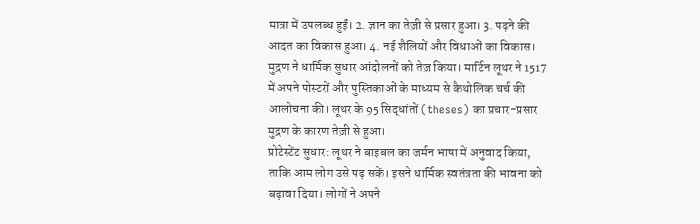मात्रा में उपलब्ध हुईं। 2. ज्ञान का तेज़ी से प्रसार हुआ। 3. पढ़ने की आदत का विकास हुआ। 4. नई शैलियों और विधाओं का विकास।
मुद्रण ने धार्मिक सुधार आंदोलनों को तेज़ किया। मार्टिन लूथर ने 1517 में अपने पोस्टरों और पुस्तिकाओं के माध्यम से कैथोलिक चर्च की आलोचना की। लूथर के 95 सिद्धांतों (theses) का प्रचार-प्रसार मुद्रण के कारण तेज़ी से हुआ।
प्रोटेस्टेंट सुधार: लूथर ने बाइबल का जर्मन भाषा में अनुवाद किया, ताकि आम लोग उसे पढ़ सकें। इसने धार्मिक स्वतंत्रता की भावना को बढ़ावा दिया। लोगों ने अपने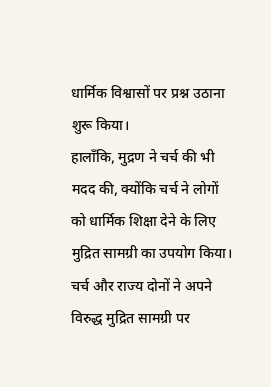धार्मिक विश्वासों पर प्रश्न उठाना शुरू किया।
हालाँकि, मुद्रण ने चर्च की भी मदद की, क्योंकि चर्च ने लोगों को धार्मिक शिक्षा देने के लिए मुद्रित सामग्री का उपयोग किया। चर्च और राज्य दोनों ने अपने विरुद्ध मुद्रित सामग्री पर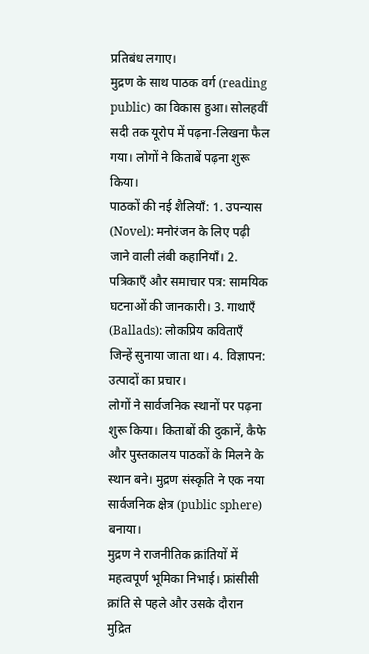प्रतिबंध लगाए।
मुद्रण के साथ पाठक वर्ग (reading public) का विकास हुआ। सोलहवीं सदी तक यूरोप में पढ़ना-लिखना फैल गया। लोगों ने किताबें पढ़ना शुरू किया।
पाठकों की नई शैलियाँ: 1. उपन्यास (Novel): मनोरंजन के लिए पढ़ी जाने वाली लंबी कहानियाँ। 2. पत्रिकाएँ और समाचार पत्र: सामयिक घटनाओं की जानकारी। 3. गाथाएँ (Ballads): लोकप्रिय कविताएँ जिन्हें सुनाया जाता था। 4. विज्ञापन: उत्पादों का प्रचार।
लोगों ने सार्वजनिक स्थानों पर पढ़ना शुरू किया। किताबों की दुकानें, कैफे और पुस्तकालय पाठकों के मिलने के स्थान बने। मुद्रण संस्कृति ने एक नया सार्वजनिक क्षेत्र (public sphere) बनाया।
मुद्रण ने राजनीतिक क्रांतियों में महत्वपूर्ण भूमिका निभाई। फ्रांसीसी क्रांति से पहले और उसके दौरान मुद्रित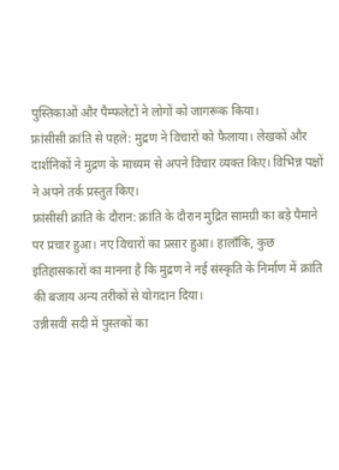पुस्तिकाओं और पैम्फलेटों ने लोगों को जागरूक किया।
फ्रांसीसी क्रांति से पहले: मुद्रण ने विचारों को फैलाया। लेखकों और दार्शनिकों ने मुद्रण के माध्यम से अपने विचार व्यक्त किए। विभिन्न पक्षों ने अपने तर्क प्रस्तुत किए।
फ्रांसीसी क्रांति के दौरान: क्रांति के दौरान मुद्रित सामग्री का बड़े पैमाने पर प्रचार हुआ। नए विचारों का प्रसार हुआ। हालाँकि, कुछ इतिहासकारों का मानना है कि मुद्रण ने नई संस्कृति के निर्माण में क्रांति की बजाय अन्य तरीकों से योगदान दिया।
उन्नीसवीं सदी में पुस्तकों का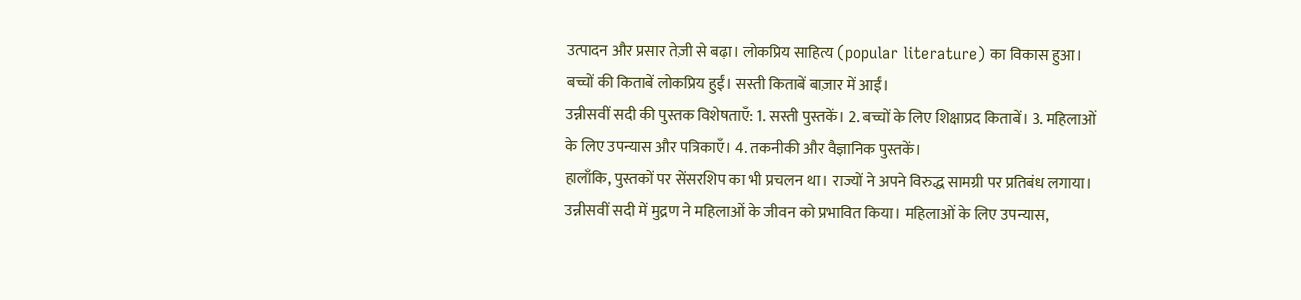उत्पादन और प्रसार तेज़ी से बढ़ा। लोकप्रिय साहित्य (popular literature) का विकास हुआ। बच्चों की किताबें लोकप्रिय हुईं। सस्ती किताबें बाज़ार में आईं।
उन्नीसवीं सदी की पुस्तक विशेषताएँ: 1. सस्ती पुस्तकें। 2. बच्चों के लिए शिक्षाप्रद किताबें। 3. महिलाओं के लिए उपन्यास और पत्रिकाएँ। 4. तकनीकी और वैज्ञानिक पुस्तकें।
हालाँकि, पुस्तकों पर सेंसरशिप का भी प्रचलन था। राज्यों ने अपने विरुद्ध सामग्री पर प्रतिबंध लगाया।
उन्नीसवीं सदी में मुद्रण ने महिलाओं के जीवन को प्रभावित किया। महिलाओं के लिए उपन्यास,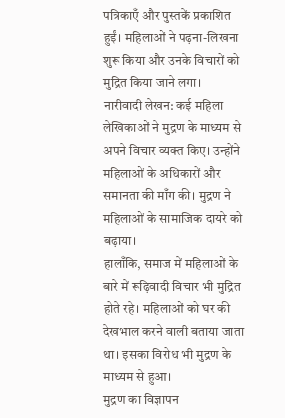पत्रिकाएँ और पुस्तकें प्रकाशित हुईं। महिलाओं ने पढ़ना-लिखना शुरू किया और उनके विचारों को मुद्रित किया जाने लगा।
नारीवादी लेखन: कई महिला लेखिकाओं ने मुद्रण के माध्यम से अपने विचार व्यक्त किए। उन्होंने महिलाओं के अधिकारों और समानता की माँग की। मुद्रण ने महिलाओं के सामाजिक दायरे को बढ़ाया।
हालाँकि, समाज में महिलाओं के बारे में रूढ़िवादी विचार भी मुद्रित होते रहे। महिलाओं को घर की देखभाल करने वाली बताया जाता था। इसका विरोध भी मुद्रण के माध्यम से हुआ।
मुद्रण का विज्ञापन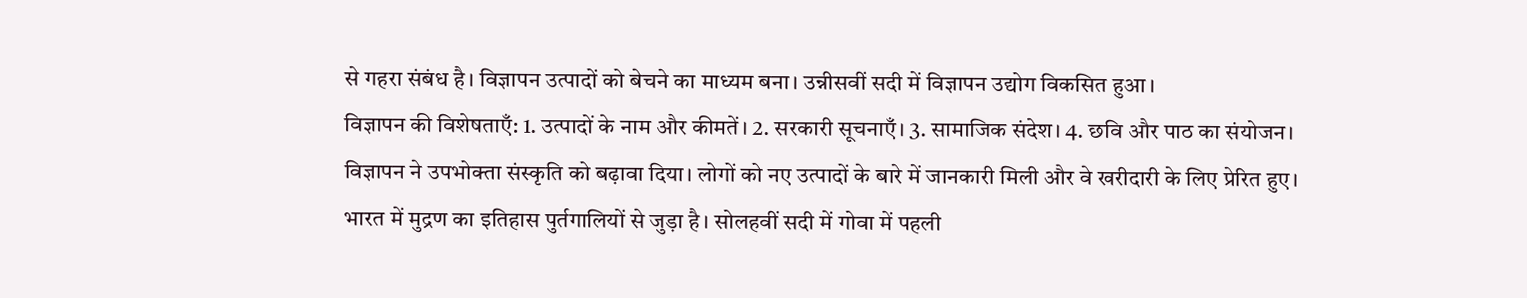से गहरा संबंध है। विज्ञापन उत्पादों को बेचने का माध्यम बना। उन्नीसवीं सदी में विज्ञापन उद्योग विकसित हुआ।
विज्ञापन की विशेषताएँ: 1. उत्पादों के नाम और कीमतें। 2. सरकारी सूचनाएँ। 3. सामाजिक संदेश। 4. छवि और पाठ का संयोजन।
विज्ञापन ने उपभोक्ता संस्कृति को बढ़ावा दिया। लोगों को नए उत्पादों के बारे में जानकारी मिली और वे खरीदारी के लिए प्रेरित हुए।
भारत में मुद्रण का इतिहास पुर्तगालियों से जुड़ा है। सोलहवीं सदी में गोवा में पहली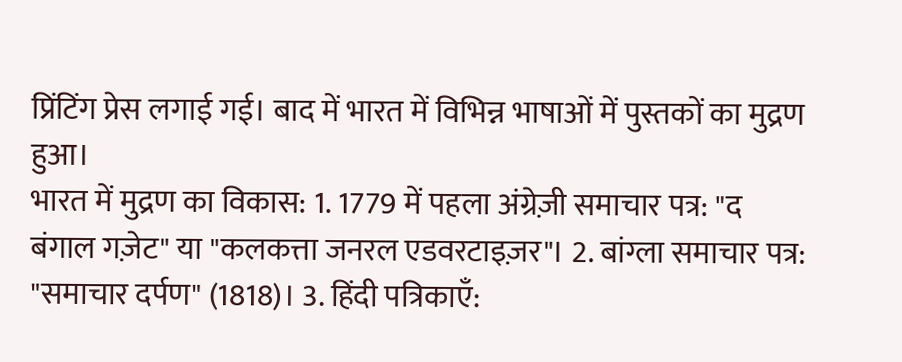प्रिंटिंग प्रेस लगाई गई। बाद में भारत में विभिन्न भाषाओं में पुस्तकों का मुद्रण हुआ।
भारत में मुद्रण का विकास: 1. 1779 में पहला अंग्रेज़ी समाचार पत्र: "द बंगाल गज़ेट" या "कलकत्ता जनरल एडवरटाइज़र"। 2. बांग्ला समाचार पत्र: "समाचार दर्पण" (1818)। 3. हिंदी पत्रिकाएँ: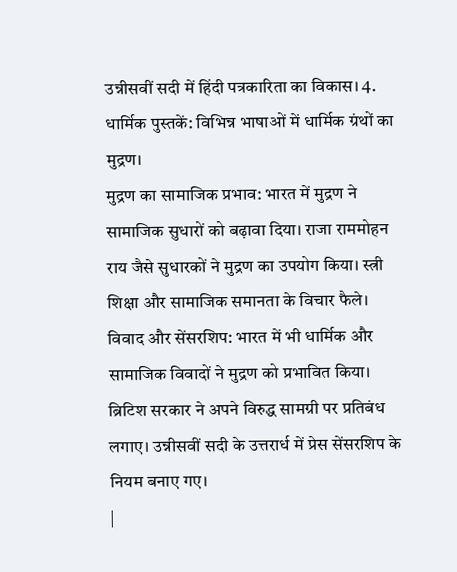उन्नीसवीं सदी में हिंदी पत्रकारिता का विकास। 4. धार्मिक पुस्तकें: विभिन्न भाषाओं में धार्मिक ग्रंथों का मुद्रण।
मुद्रण का सामाजिक प्रभाव: भारत में मुद्रण ने सामाजिक सुधारों को बढ़ावा दिया। राजा राममोहन राय जैसे सुधारकों ने मुद्रण का उपयोग किया। स्त्री शिक्षा और सामाजिक समानता के विचार फैले।
विवाद और सेंसरशिप: भारत में भी धार्मिक और सामाजिक विवादों ने मुद्रण को प्रभावित किया। ब्रिटिश सरकार ने अपने विरुद्ध सामग्री पर प्रतिबंध लगाए। उन्नीसवीं सदी के उत्तरार्ध में प्रेस सेंसरशिप के नियम बनाए गए।
|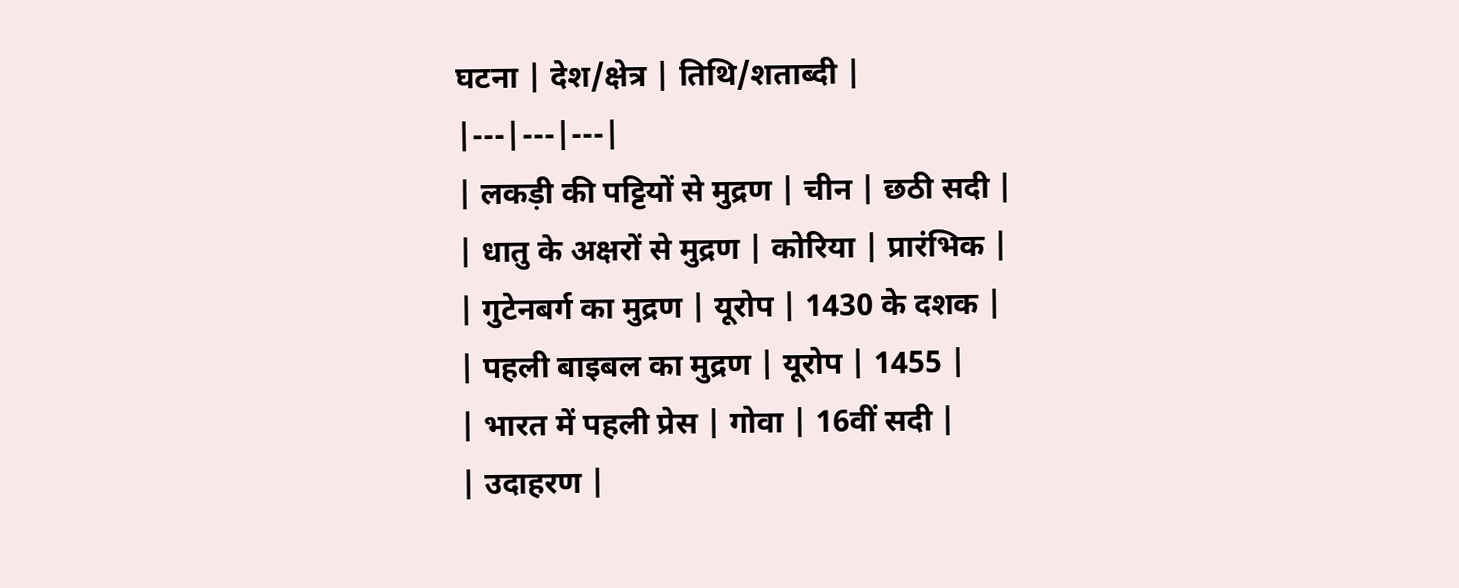घटना | देश/क्षेत्र | तिथि/शताब्दी |
|---|---|---|
| लकड़ी की पट्टियों से मुद्रण | चीन | छठी सदी |
| धातु के अक्षरों से मुद्रण | कोरिया | प्रारंभिक |
| गुटेनबर्ग का मुद्रण | यूरोप | 1430 के दशक |
| पहली बाइबल का मुद्रण | यूरोप | 1455 |
| भारत में पहली प्रेस | गोवा | 16वीं सदी |
| उदाहरण |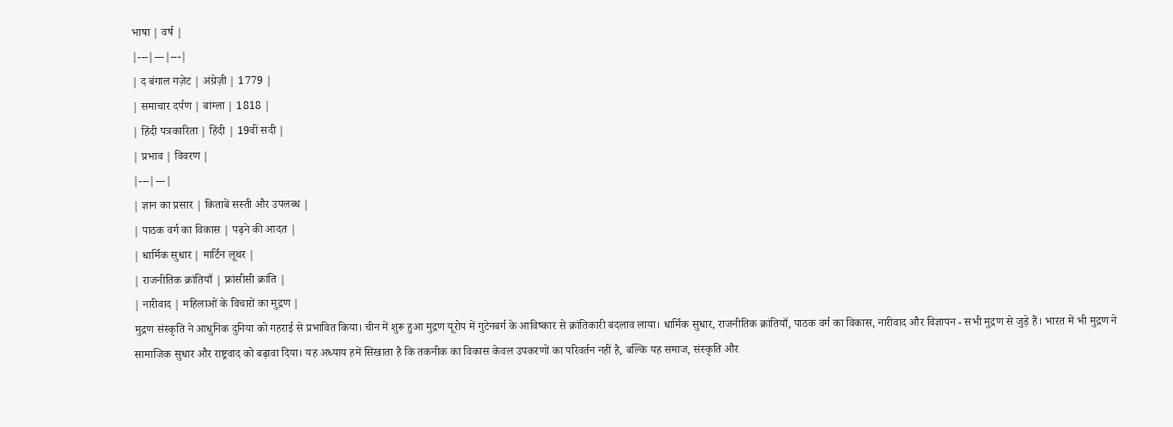भाषा | वर्ष |
|---|---|---|
| द बंगाल गज़ेट | अंग्रेज़ी | 1779 |
| समाचार दर्पण | बांग्ला | 1818 |
| हिंदी पत्रकारिता | हिंदी | 19वीं सदी |
| प्रभाव | विवरण |
|---|---|
| ज्ञान का प्रसार | किताबें सस्ती और उपलब्ध |
| पाठक वर्ग का विकास | पढ़ने की आदत |
| धार्मिक सुधार | मार्टिन लूथर |
| राजनीतिक क्रांतियाँ | फ्रांसीसी क्रांति |
| नारीवाद | महिलाओं के विचारों का मुद्रण |
मुद्रण संस्कृति ने आधुनिक दुनिया को गहराई से प्रभावित किया। चीन में शुरू हुआ मुद्रण यूरोप में गुटेनबर्ग के आविष्कार से क्रांतिकारी बदलाव लाया। धार्मिक सुधार, राजनीतिक क्रांतियाँ, पाठक वर्ग का विकास, नारीवाद और विज्ञापन - सभी मुद्रण से जुड़े हैं। भारत में भी मुद्रण ने सामाजिक सुधार और राष्ट्रवाद को बढ़ावा दिया। यह अध्याय हमें सिखाता है कि तकनीक का विकास केवल उपकरणों का परिवर्तन नहीं है, बल्कि यह समाज, संस्कृति और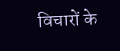विचारों के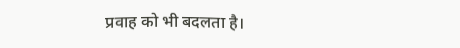प्रवाह को भी बदलता है।